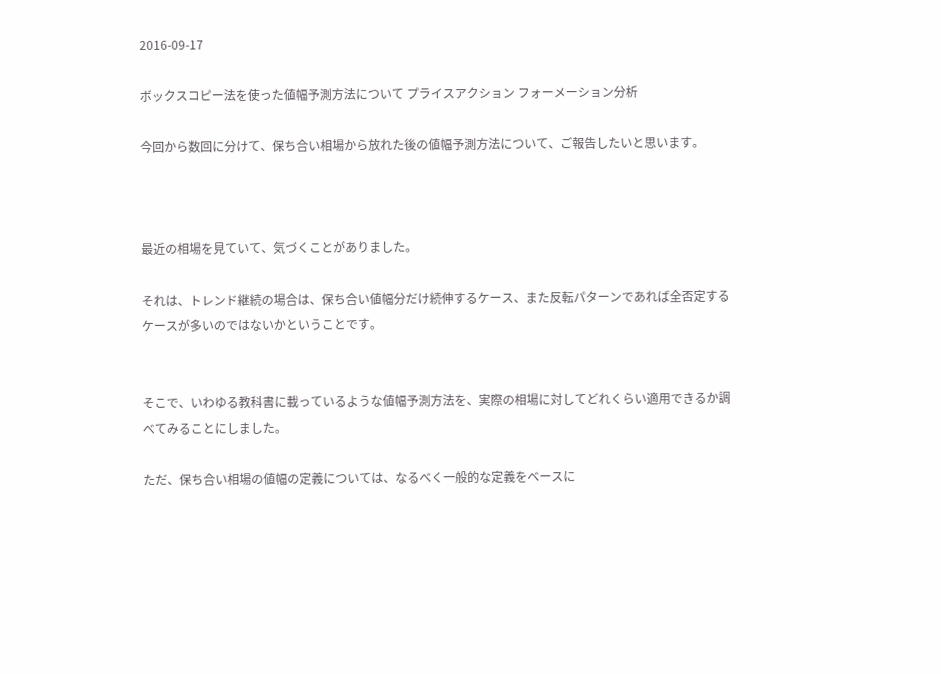2016-09-17

ボックスコピー法を使った値幅予測方法について プライスアクション フォーメーション分析

今回から数回に分けて、保ち合い相場から放れた後の値幅予測方法について、ご報告したいと思います。



最近の相場を見ていて、気づくことがありました。

それは、トレンド継続の場合は、保ち合い値幅分だけ続伸するケース、また反転パターンであれば全否定するケースが多いのではないかということです。


そこで、いわゆる教科書に載っているような値幅予測方法を、実際の相場に対してどれくらい適用できるか調べてみることにしました。

ただ、保ち合い相場の値幅の定義については、なるべく一般的な定義をベースに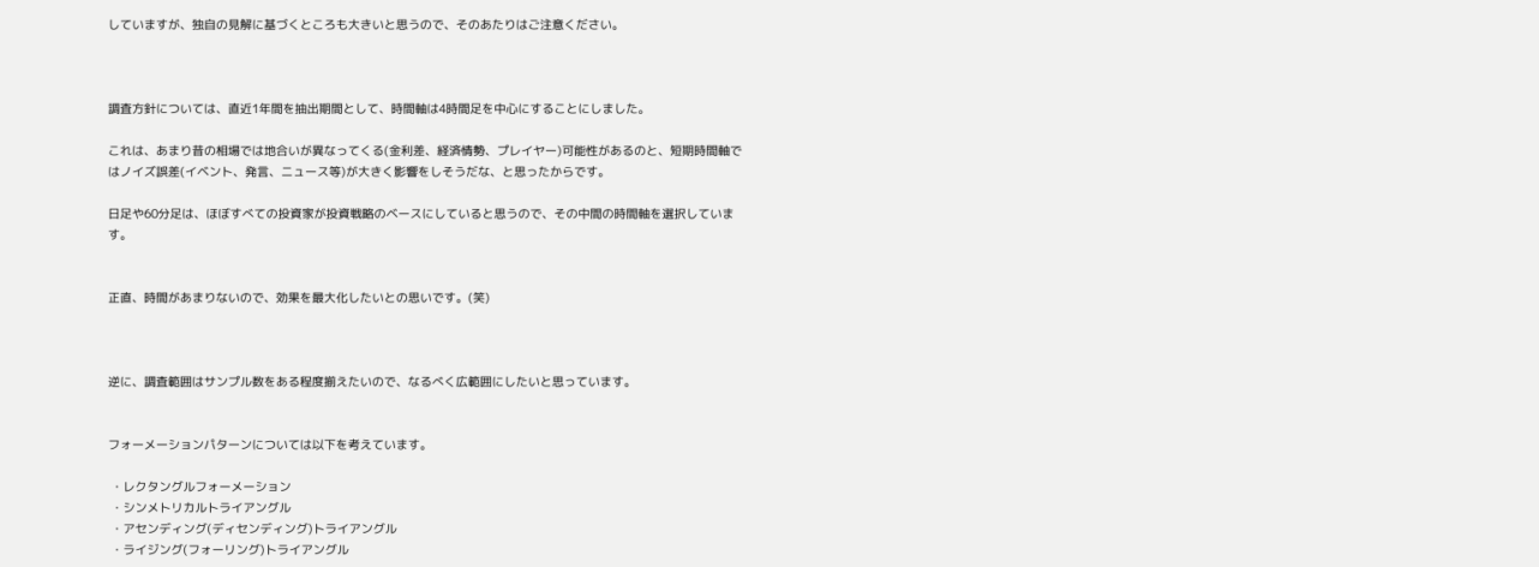していますが、独自の見解に基づくところも大きいと思うので、そのあたりはご注意ください。



調査方針については、直近1年間を抽出期間として、時間軸は4時間足を中心にすることにしました。

これは、あまり昔の相場では地合いが異なってくる(金利差、経済情勢、プレイヤー)可能性があるのと、短期時間軸ではノイズ誤差(イベント、発言、ニュース等)が大きく影響をしそうだな、と思ったからです。

日足や60分足は、ほぼすべての投資家が投資戦略のベースにしていると思うので、その中間の時間軸を選択しています。


正直、時間があまりないので、効果を最大化したいとの思いです。(笑)



逆に、調査範囲はサンプル数をある程度揃えたいので、なるべく広範囲にしたいと思っています。


フォーメーションパターンについては以下を考えています。

 ・レクタングルフォーメーション
 ・シンメトリカルトライアングル
 ・アセンディング(ディセンディング)トライアングル
 ・ライジング(フォーリング)トライアングル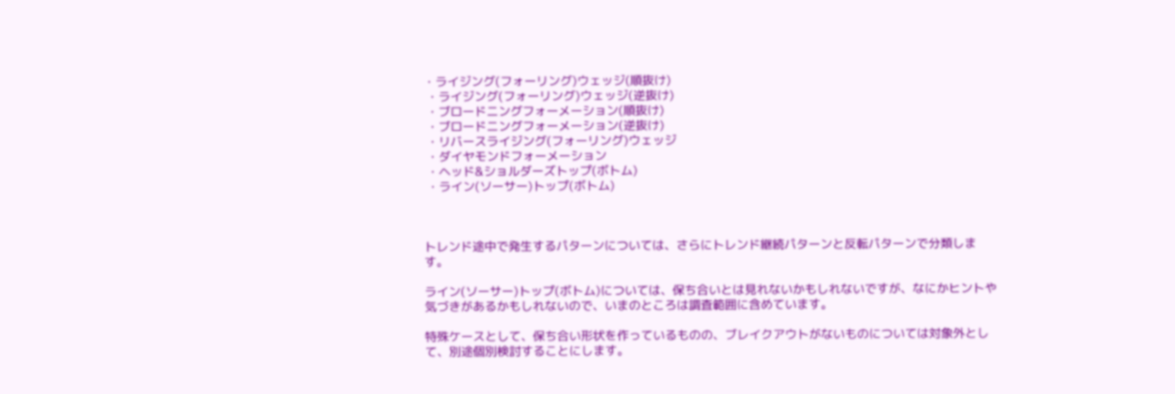・ライジング(フォーリング)ウェッジ(順抜け)
 ・ライジング(フォーリング)ウェッジ(逆抜け)
 ・ブロードニングフォーメーション(順抜け)
 ・ブロードニングフォーメーション(逆抜け)
 ・リバースライジング(フォーリング)ウェッジ
 ・ダイヤモンドフォーメーション
 ・ヘッド&ショルダーズトップ(ボトム)
 ・ライン(ソーサー)トップ(ボトム)



トレンド途中で発生するパターンについては、さらにトレンド継続パターンと反転パターンで分類します。

ライン(ソーサー)トップ(ボトム)については、保ち合いとは見れないかもしれないですが、なにかヒントや気づきがあるかもしれないので、いまのところは調査範囲に含めています。

特殊ケースとして、保ち合い形状を作っているものの、ブレイクアウトがないものについては対象外として、別途個別検討することにします。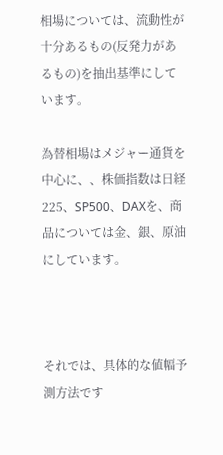相場については、流動性が十分あるもの(反発力があるもの)を抽出基準にしています。

為替相場はメジャー通貨を中心に、、株価指数は日経225、SP500、DAXを、商品については金、銀、原油にしています。



それでは、具体的な値幅予測方法です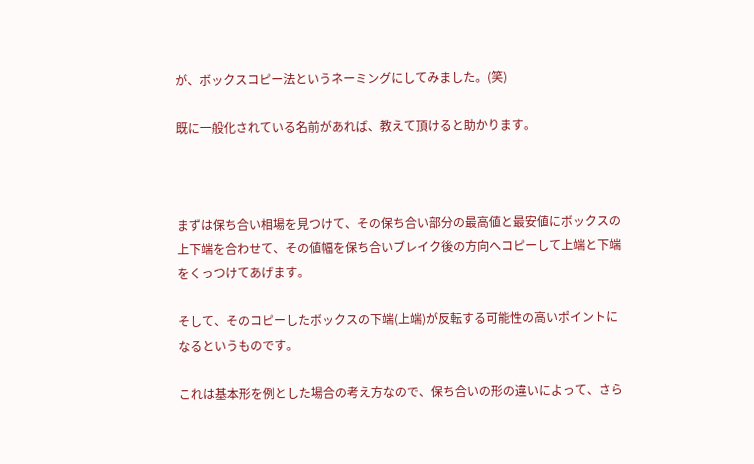が、ボックスコピー法というネーミングにしてみました。(笑)

既に一般化されている名前があれば、教えて頂けると助かります。



まずは保ち合い相場を見つけて、その保ち合い部分の最高値と最安値にボックスの上下端を合わせて、その値幅を保ち合いブレイク後の方向へコピーして上端と下端をくっつけてあげます。

そして、そのコピーしたボックスの下端(上端)が反転する可能性の高いポイントになるというものです。

これは基本形を例とした場合の考え方なので、保ち合いの形の違いによって、さら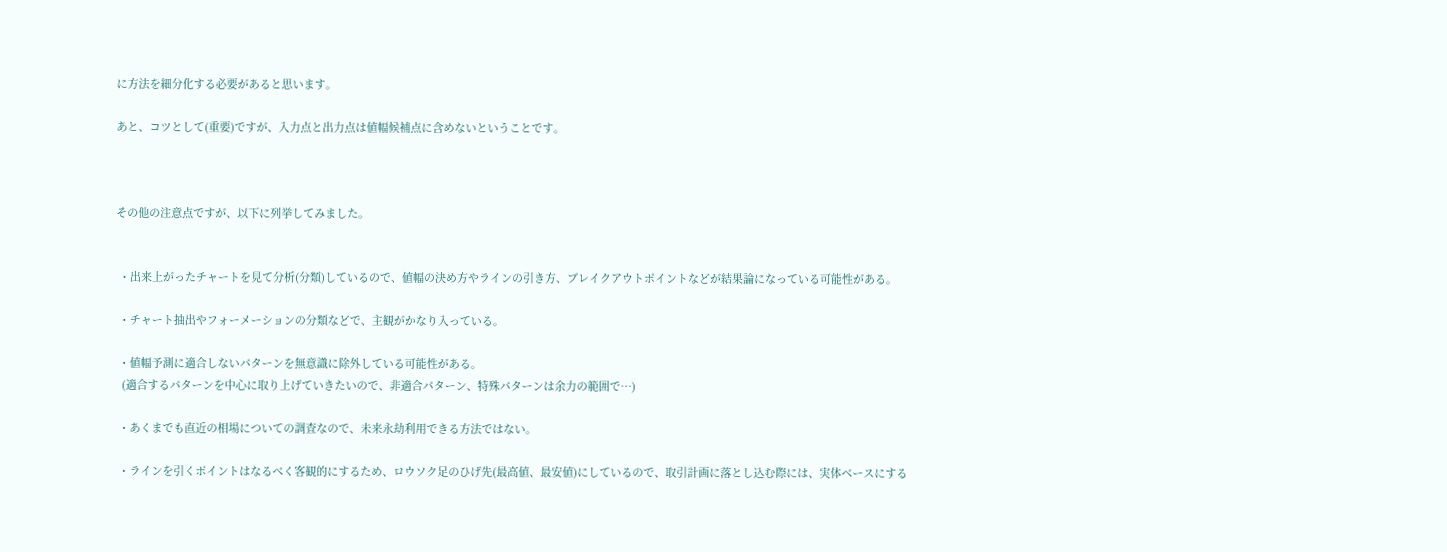に方法を細分化する必要があると思います。

あと、コツとして(重要)ですが、入力点と出力点は値幅候補点に含めないということです。



その他の注意点ですが、以下に列挙してみました。


 ・出来上がったチャートを見て分析(分類)しているので、値幅の決め方やラインの引き方、ブレイクアウトポイントなどが結果論になっている可能性がある。

 ・チャート抽出やフォーメーションの分類などで、主観がかなり入っている。

 ・値幅予測に適合しないパターンを無意識に除外している可能性がある。
  (適合するパターンを中心に取り上げていきたいので、非適合パターン、特殊パターンは余力の範囲で…)

 ・あくまでも直近の相場についての調査なので、未来永劫利用できる方法ではない。

 ・ラインを引くポイントはなるべく客観的にするため、ロウソク足のひげ先(最高値、最安値)にしているので、取引計画に落とし込む際には、実体ベースにする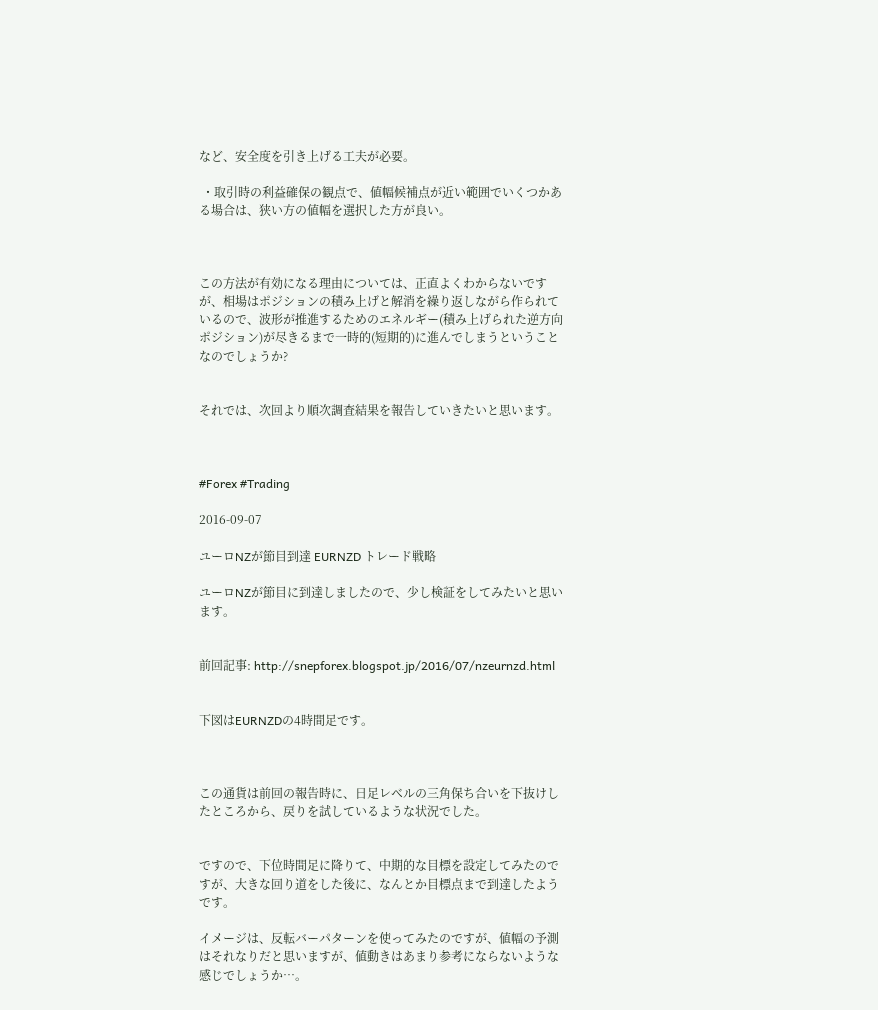など、安全度を引き上げる工夫が必要。

 ・取引時の利益確保の観点で、値幅候補点が近い範囲でいくつかある場合は、狭い方の値幅を選択した方が良い。



この方法が有効になる理由については、正直よくわからないですが、相場はポジションの積み上げと解消を繰り返しながら作られているので、波形が推進するためのエネルギー(積み上げられた逆方向ポジション)が尽きるまで一時的(短期的)に進んでしまうということなのでしょうか?


それでは、次回より順次調査結果を報告していきたいと思います。



#Forex #Trading

2016-09-07

ユーロNZが節目到達 EURNZD トレード戦略

ユーロNZが節目に到達しましたので、少し検証をしてみたいと思います。


前回記事: http://snepforex.blogspot.jp/2016/07/nzeurnzd.html


下図はEURNZDの4時間足です。



この通貨は前回の報告時に、日足レベルの三角保ち合いを下抜けしたところから、戻りを試しているような状況でした。


ですので、下位時間足に降りて、中期的な目標を設定してみたのですが、大きな回り道をした後に、なんとか目標点まで到達したようです。

イメージは、反転バーパターンを使ってみたのですが、値幅の予測はそれなりだと思いますが、値動きはあまり参考にならないような感じでしょうか…。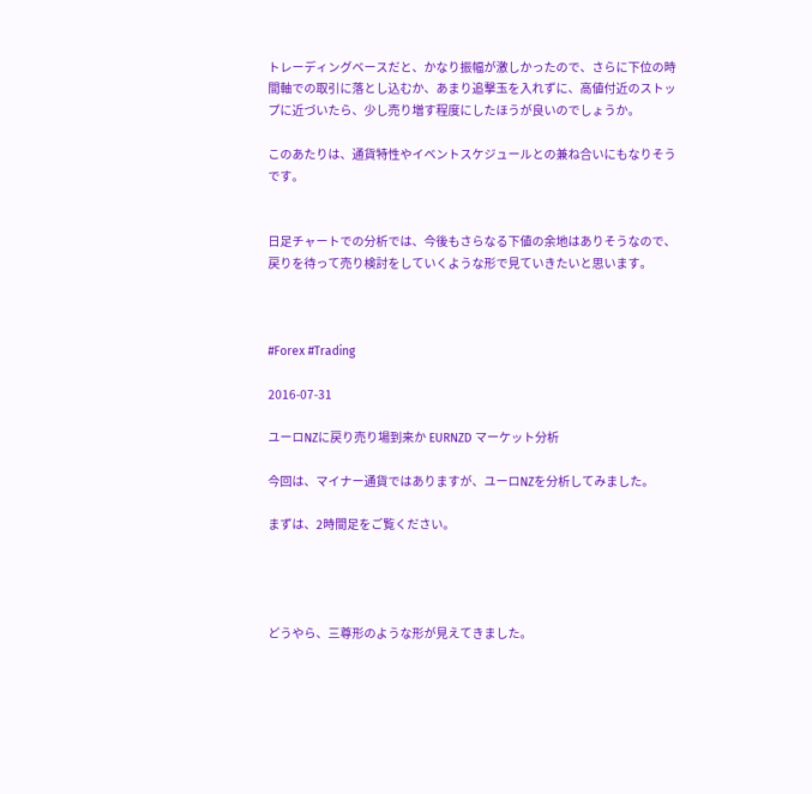トレーディングベースだと、かなり振幅が激しかったので、さらに下位の時間軸での取引に落とし込むか、あまり追撃玉を入れずに、高値付近のストップに近づいたら、少し売り増す程度にしたほうが良いのでしょうか。

このあたりは、通貨特性やイベントスケジュールとの兼ね合いにもなりそうです。


日足チャートでの分析では、今後もさらなる下値の余地はありそうなので、戻りを待って売り検討をしていくような形で見ていきたいと思います。



#Forex #Trading

2016-07-31

ユーロNZに戻り売り場到来か EURNZD マーケット分析

今回は、マイナー通貨ではありますが、ユーロNZを分析してみました。

まずは、2時間足をご覧ください。




どうやら、三尊形のような形が見えてきました。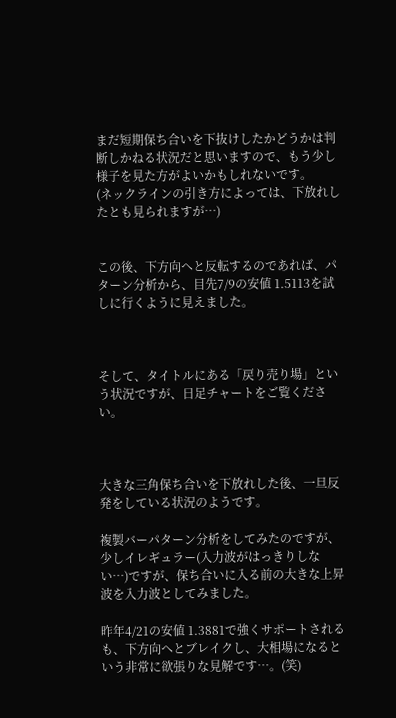まだ短期保ち合いを下抜けしたかどうかは判断しかねる状況だと思いますので、もう少し様子を見た方がよいかもしれないです。
(ネックラインの引き方によっては、下放れしたとも見られますが…)


この後、下方向へと反転するのであれば、パターン分析から、目先7/9の安値 1.5113を試しに行くように見えました。



そして、タイトルにある「戻り売り場」という状況ですが、日足チャートをご覧ください。



大きな三角保ち合いを下放れした後、一旦反発をしている状況のようです。

複製バーパターン分析をしてみたのですが、少しイレギュラー(入力波がはっきりしない…)ですが、保ち合いに入る前の大きな上昇波を入力波としてみました。

昨年4/21の安値 1.3881で強くサポートされるも、下方向へとブレイクし、大相場になるという非常に欲張りな見解です…。(笑)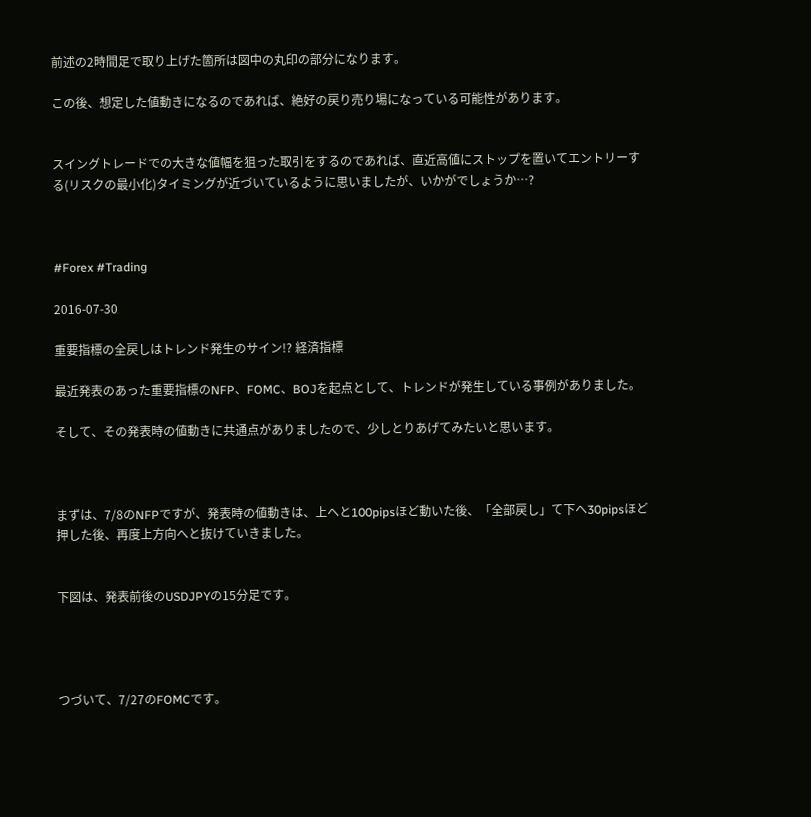前述の2時間足で取り上げた箇所は図中の丸印の部分になります。

この後、想定した値動きになるのであれば、絶好の戻り売り場になっている可能性があります。


スイングトレードでの大きな値幅を狙った取引をするのであれば、直近高値にストップを置いてエントリーする(リスクの最小化)タイミングが近づいているように思いましたが、いかがでしょうか…?



#Forex #Trading

2016-07-30

重要指標の全戻しはトレンド発生のサイン!? 経済指標

最近発表のあった重要指標のNFP、FOMC、BOJを起点として、トレンドが発生している事例がありました。

そして、その発表時の値動きに共通点がありましたので、少しとりあげてみたいと思います。



まずは、7/8のNFPですが、発表時の値動きは、上へと100pipsほど動いた後、「全部戻し」て下へ30pipsほど押した後、再度上方向へと抜けていきました。


下図は、発表前後のUSDJPYの15分足です。




つづいて、7/27のFOMCです。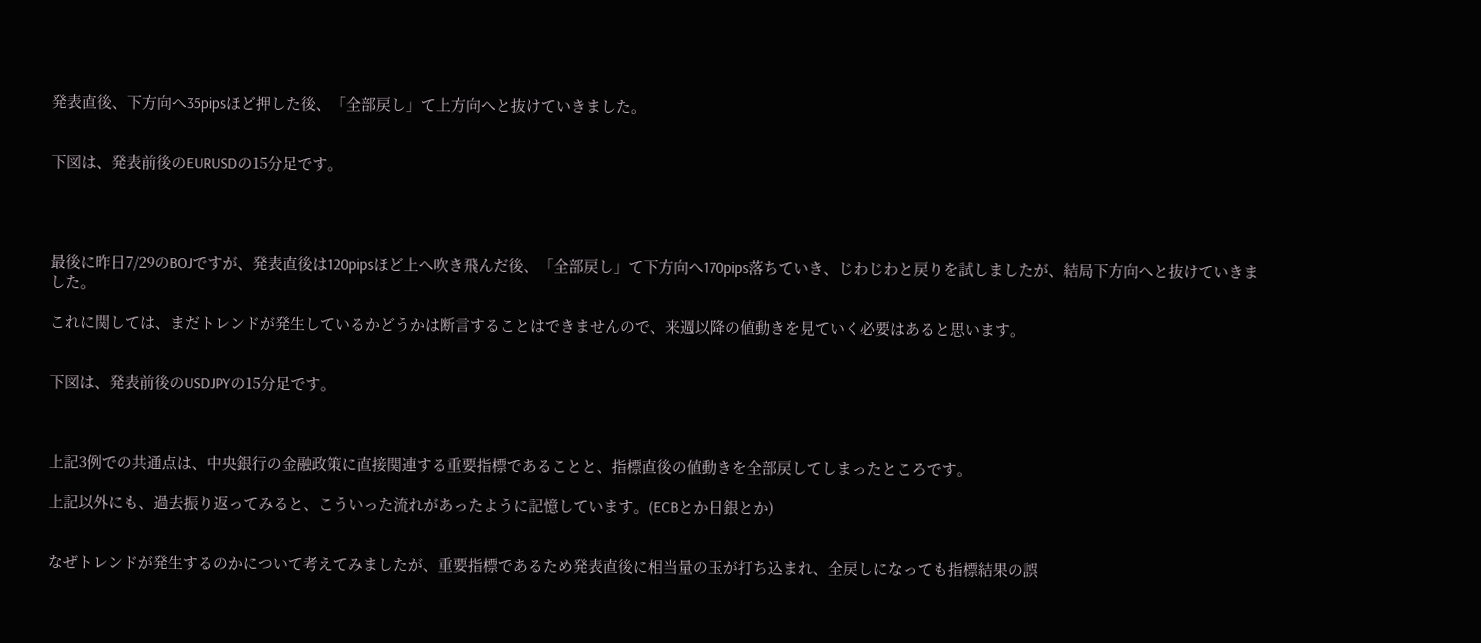発表直後、下方向へ35pipsほど押した後、「全部戻し」て上方向へと抜けていきました。


下図は、発表前後のEURUSDの15分足です。




最後に昨日7/29のBOJですが、発表直後は120pipsほど上へ吹き飛んだ後、「全部戻し」て下方向へ170pips落ちていき、じわじわと戻りを試しましたが、結局下方向へと抜けていきました。

これに関しては、まだトレンドが発生しているかどうかは断言することはできませんので、来週以降の値動きを見ていく必要はあると思います。


下図は、発表前後のUSDJPYの15分足です。



上記3例での共通点は、中央銀行の金融政策に直接関連する重要指標であることと、指標直後の値動きを全部戻してしまったところです。

上記以外にも、過去振り返ってみると、こういった流れがあったように記憶しています。(ECBとか日銀とか)


なぜトレンドが発生するのかについて考えてみましたが、重要指標であるため発表直後に相当量の玉が打ち込まれ、全戻しになっても指標結果の誤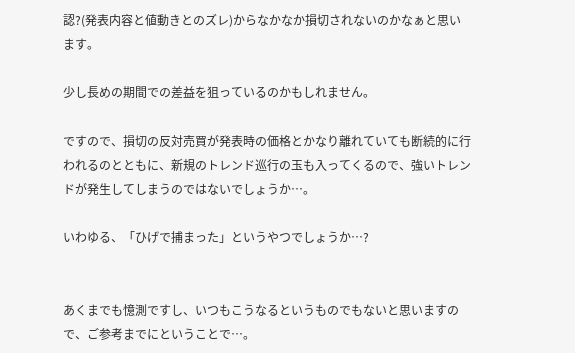認?(発表内容と値動きとのズレ)からなかなか損切されないのかなぁと思います。

少し長めの期間での差益を狙っているのかもしれません。

ですので、損切の反対売買が発表時の価格とかなり離れていても断続的に行われるのとともに、新規のトレンド巡行の玉も入ってくるので、強いトレンドが発生してしまうのではないでしょうか…。

いわゆる、「ひげで捕まった」というやつでしょうか…?


あくまでも憶測ですし、いつもこうなるというものでもないと思いますので、ご参考までにということで…。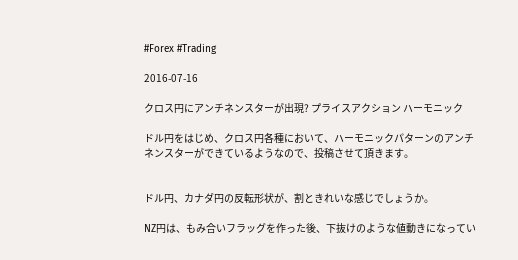#Forex #Trading

2016-07-16

クロス円にアンチネンスターが出現? プライスアクション ハーモニック

ドル円をはじめ、クロス円各種において、ハーモニックパターンのアンチネンスターができているようなので、投稿させて頂きます。


ドル円、カナダ円の反転形状が、割ときれいな感じでしょうか。

NZ円は、もみ合いフラッグを作った後、下抜けのような値動きになってい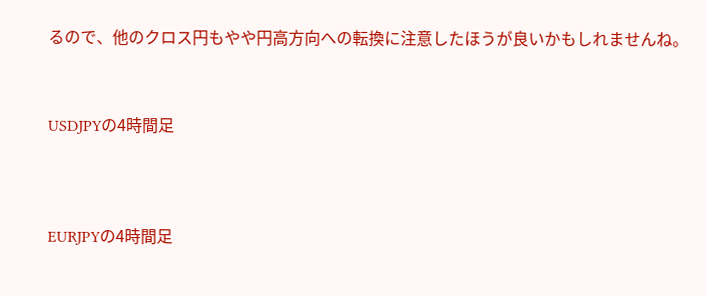るので、他のクロス円もやや円高方向への転換に注意したほうが良いかもしれませんね。



USDJPYの4時間足




EURJPYの4時間足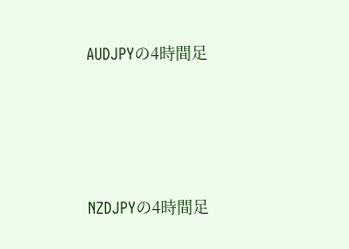AUDJPYの4時間足




NZDJPYの4時間足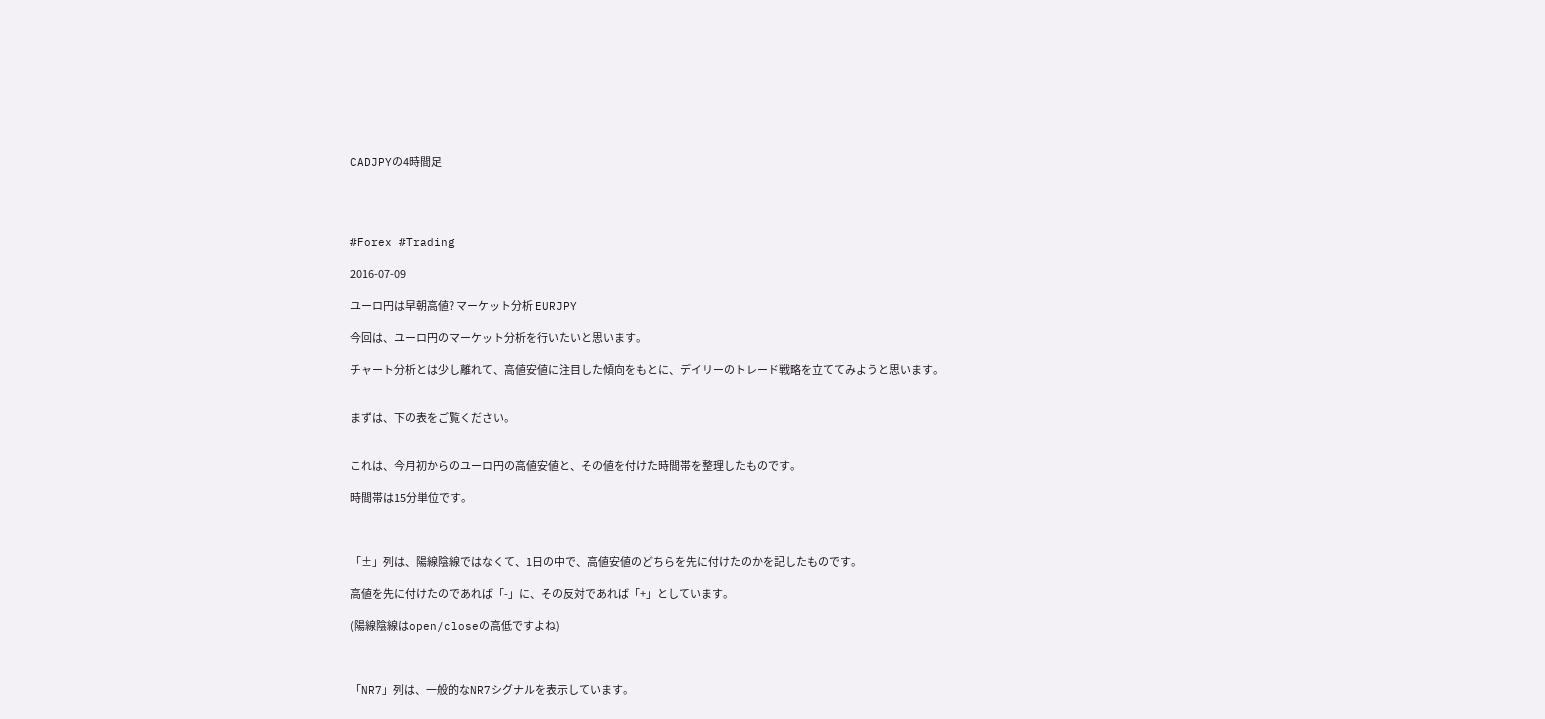CADJPYの4時間足




#Forex #Trading

2016-07-09

ユーロ円は早朝高値? マーケット分析 EURJPY

今回は、ユーロ円のマーケット分析を行いたいと思います。

チャート分析とは少し離れて、高値安値に注目した傾向をもとに、デイリーのトレード戦略を立ててみようと思います。


まずは、下の表をご覧ください。


これは、今月初からのユーロ円の高値安値と、その値を付けた時間帯を整理したものです。

時間帯は15分単位です。



「±」列は、陽線陰線ではなくて、1日の中で、高値安値のどちらを先に付けたのかを記したものです。

高値を先に付けたのであれば「-」に、その反対であれば「+」としています。

(陽線陰線はopen/closeの高低ですよね)



「NR7」列は、一般的なNR7シグナルを表示しています。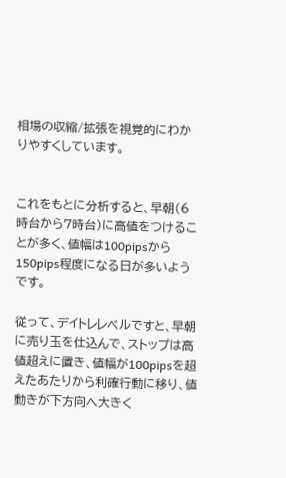相場の収縮/拡張を視覚的にわかりやすくしています。


これをもとに分析すると、早朝(6時台から7時台)に高値をつけることが多く、値幅は100pipsから150pips程度になる日が多いようです。

従って、デイトレレベルですと、早朝に売り玉を仕込んで、ストップは高値超えに置き、値幅が100pipsを超えたあたりから利確行動に移り、値動きが下方向へ大きく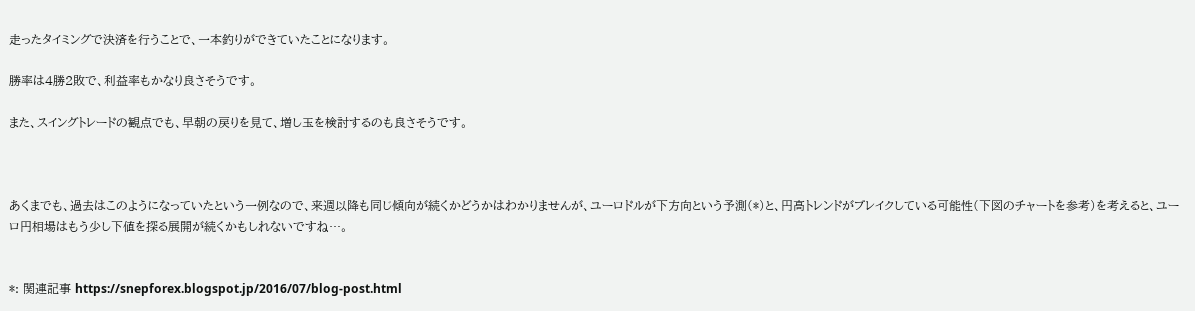走ったタイミングで決済を行うことで、一本釣りができていたことになります。

勝率は4勝2敗で、利益率もかなり良さそうです。

また、スイングトレードの観点でも、早朝の戻りを見て、増し玉を検討するのも良さそうです。



あくまでも、過去はこのようになっていたという一例なので、来週以降も同じ傾向が続くかどうかはわかりませんが、ユーロドルが下方向という予測(*)と、円高トレンドがブレイクしている可能性(下図のチャートを参考)を考えると、ユーロ円相場はもう少し下値を探る展開が続くかもしれないですね…。


*: 関連記事 https://snepforex.blogspot.jp/2016/07/blog-post.html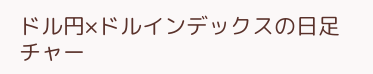ドル円×ドルインデックスの日足チャー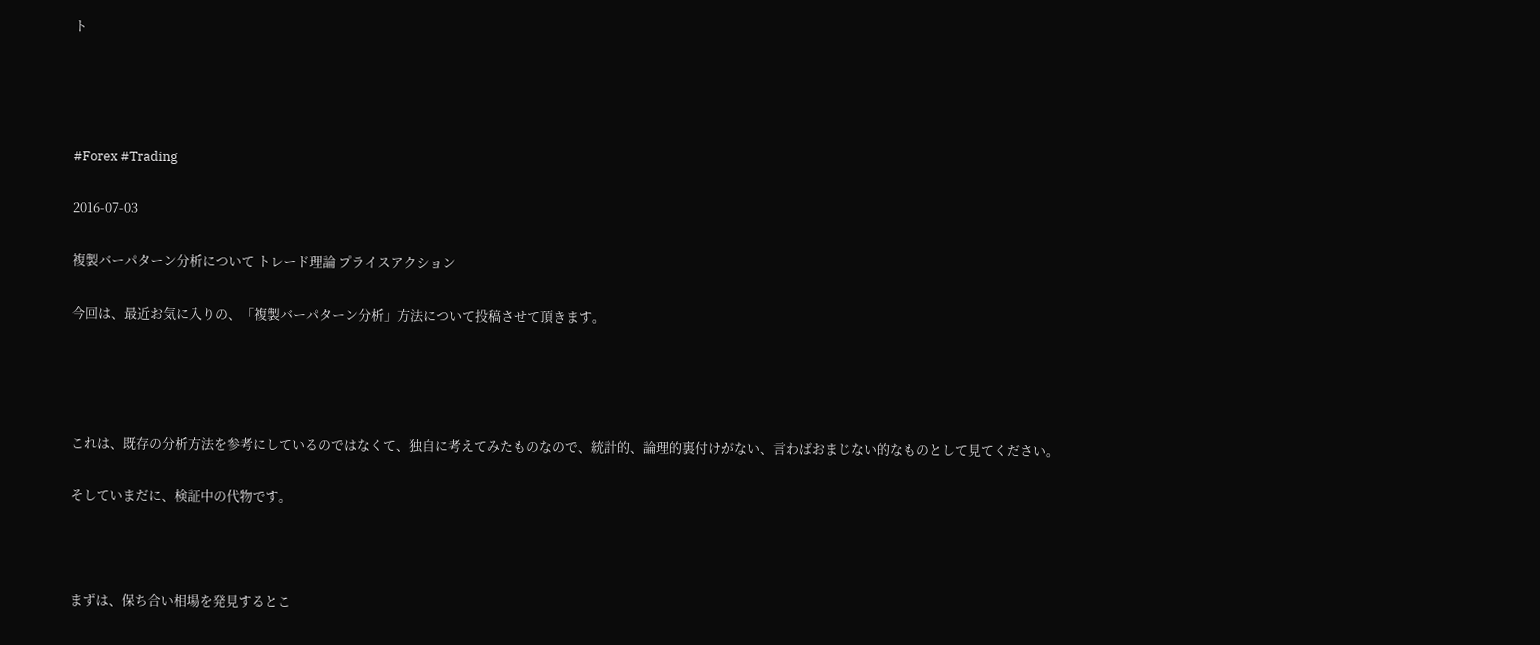ト




#Forex #Trading

2016-07-03

複製バーパターン分析について トレード理論 プライスアクション

今回は、最近お気に入りの、「複製バーパターン分析」方法について投稿させて頂きます。




これは、既存の分析方法を参考にしているのではなくて、独自に考えてみたものなので、統計的、論理的裏付けがない、言わばおまじない的なものとして見てください。

そしていまだに、検証中の代物です。



まずは、保ち合い相場を発見するとこ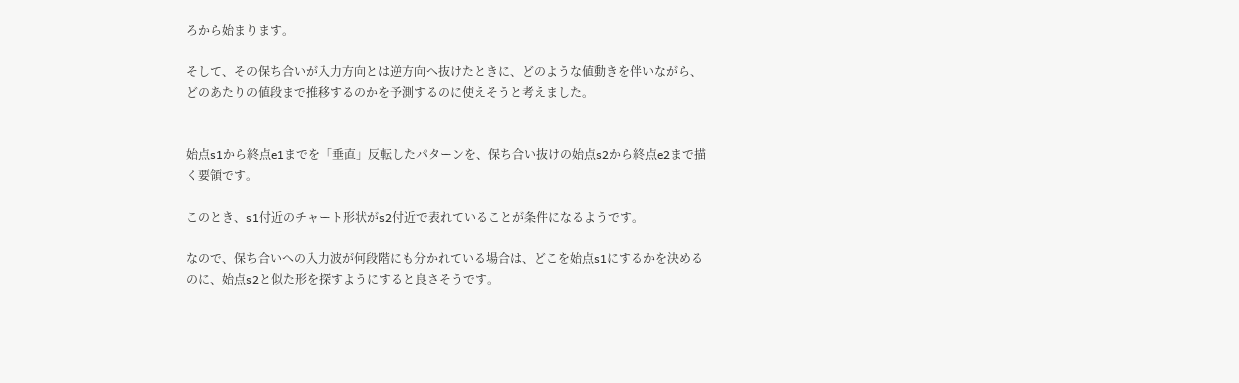ろから始まります。

そして、その保ち合いが入力方向とは逆方向へ抜けたときに、どのような値動きを伴いながら、どのあたりの値段まで推移するのかを予測するのに使えそうと考えました。


始点s1から終点e1までを「垂直」反転したパターンを、保ち合い抜けの始点s2から終点e2まで描く要領です。

このとき、s1付近のチャート形状がs2付近で表れていることが条件になるようです。

なので、保ち合いへの入力波が何段階にも分かれている場合は、どこを始点s1にするかを決めるのに、始点s2と似た形を探すようにすると良さそうです。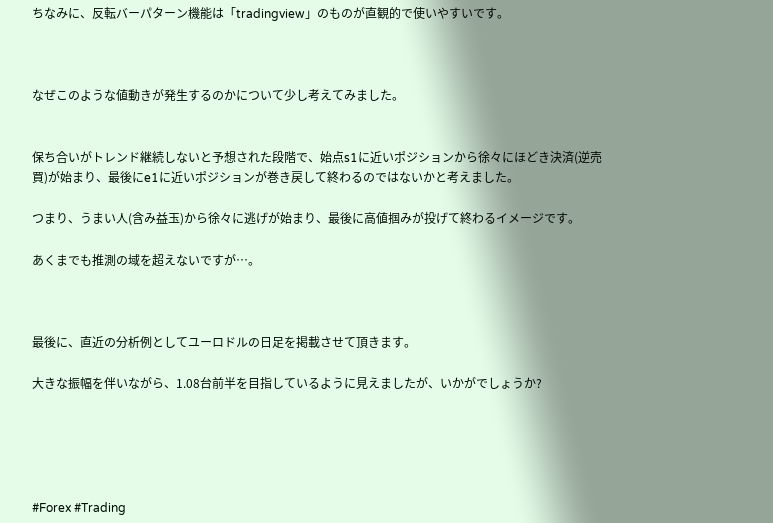ちなみに、反転バーパターン機能は「tradingview」のものが直観的で使いやすいです。



なぜこのような値動きが発生するのかについて少し考えてみました。


保ち合いがトレンド継続しないと予想された段階で、始点s1に近いポジションから徐々にほどき決済(逆売買)が始まり、最後にe1に近いポジションが巻き戻して終わるのではないかと考えました。

つまり、うまい人(含み益玉)から徐々に逃げが始まり、最後に高値掴みが投げて終わるイメージです。

あくまでも推測の域を超えないですが…。



最後に、直近の分析例としてユーロドルの日足を掲載させて頂きます。

大きな振幅を伴いながら、1.08台前半を目指しているように見えましたが、いかがでしょうか?





#Forex #Trading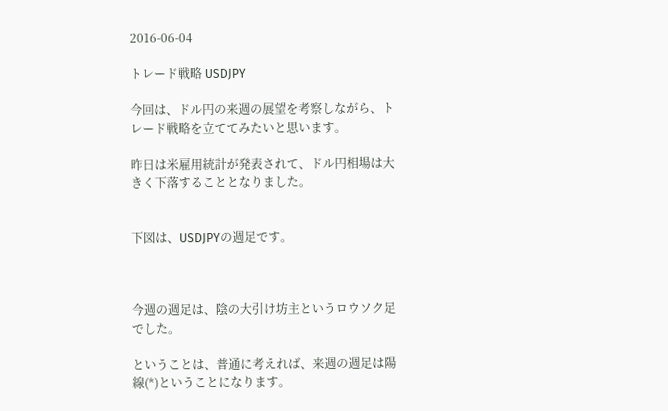2016-06-04

トレード戦略 USDJPY

今回は、ドル円の来週の展望を考察しながら、トレード戦略を立ててみたいと思います。

昨日は米雇用統計が発表されて、ドル円相場は大きく下落することとなりました。


下図は、USDJPYの週足です。



今週の週足は、陰の大引け坊主というロウソク足でした。

ということは、普通に考えれば、来週の週足は陽線(*)ということになります。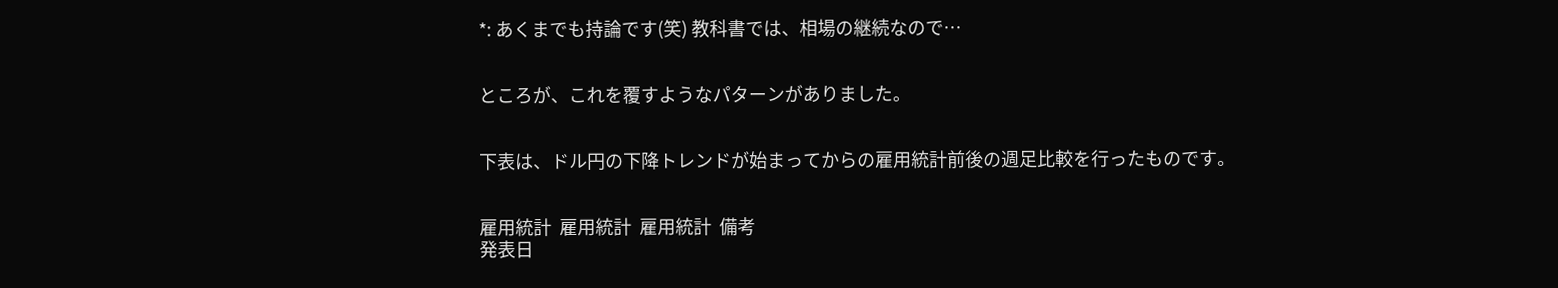*: あくまでも持論です(笑) 教科書では、相場の継続なので…


ところが、これを覆すようなパターンがありました。


下表は、ドル円の下降トレンドが始まってからの雇用統計前後の週足比較を行ったものです。


雇用統計  雇用統計  雇用統計  備考
発表日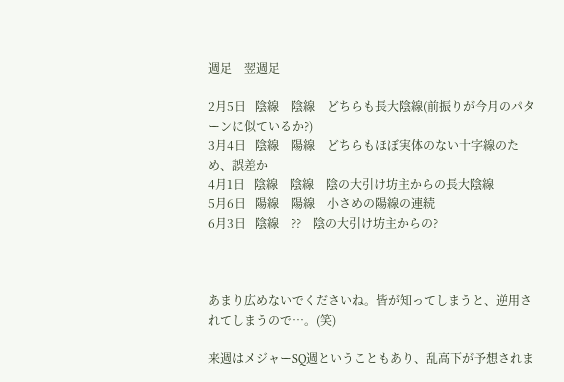週足    翌週足

2月5日   陰線    陰線    どちらも長大陰線(前振りが今月のパターンに似ているか?)
3月4日   陰線    陽線    どちらもほぼ実体のない十字線のため、誤差か
4月1日   陰線    陰線    陰の大引け坊主からの長大陰線
5月6日   陽線    陽線    小さめの陽線の連続
6月3日   陰線    ??    陰の大引け坊主からの?



あまり広めないでくださいね。皆が知ってしまうと、逆用されてしまうので…。(笑)

来週はメジャーSQ週ということもあり、乱高下が予想されま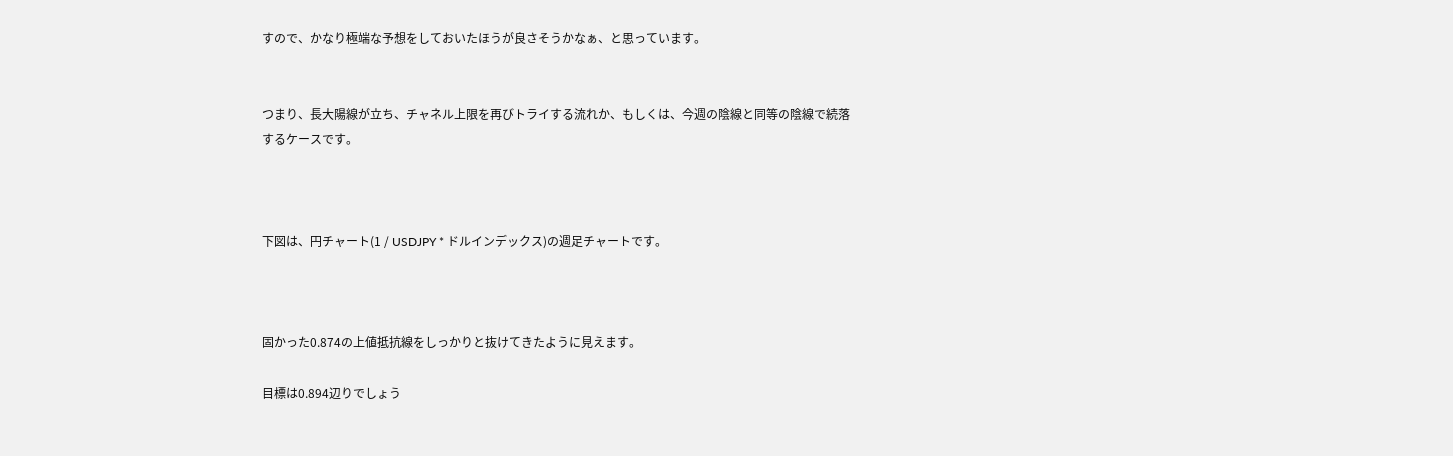すので、かなり極端な予想をしておいたほうが良さそうかなぁ、と思っています。


つまり、長大陽線が立ち、チャネル上限を再びトライする流れか、もしくは、今週の陰線と同等の陰線で続落するケースです。



下図は、円チャート(1 / USDJPY * ドルインデックス)の週足チャートです。



固かった0.874の上値抵抗線をしっかりと抜けてきたように見えます。

目標は0.894辺りでしょう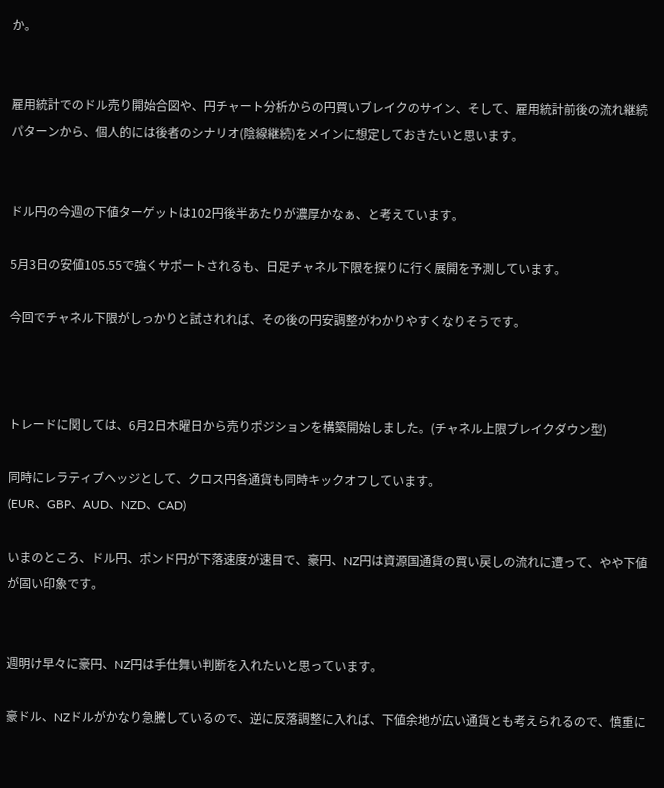か。


雇用統計でのドル売り開始合図や、円チャート分析からの円買いブレイクのサイン、そして、雇用統計前後の流れ継続パターンから、個人的には後者のシナリオ(陰線継続)をメインに想定しておきたいと思います。


ドル円の今週の下値ターゲットは102円後半あたりが濃厚かなぁ、と考えています。

5月3日の安値105.55で強くサポートされるも、日足チャネル下限を探りに行く展開を予測しています。

今回でチャネル下限がしっかりと試されれば、その後の円安調整がわかりやすくなりそうです。



トレードに関しては、6月2日木曜日から売りポジションを構築開始しました。(チャネル上限ブレイクダウン型)

同時にレラティブヘッジとして、クロス円各通貨も同時キックオフしています。
(EUR、GBP、AUD、NZD、CAD)

いまのところ、ドル円、ポンド円が下落速度が速目で、豪円、NZ円は資源国通貨の買い戻しの流れに遭って、やや下値が固い印象です。


週明け早々に豪円、NZ円は手仕舞い判断を入れたいと思っています。

豪ドル、NZドルがかなり急騰しているので、逆に反落調整に入れば、下値余地が広い通貨とも考えられるので、慎重に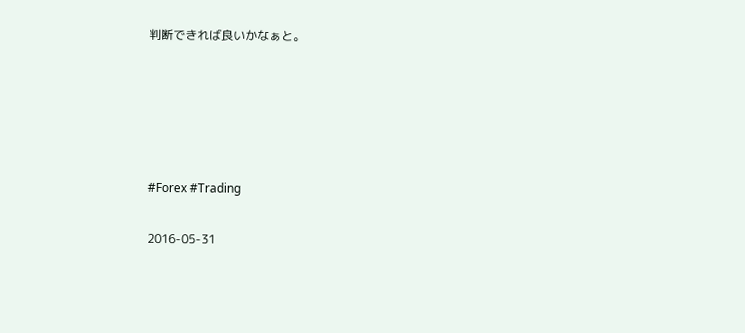判断できれば良いかなぁと。





#Forex #Trading

2016-05-31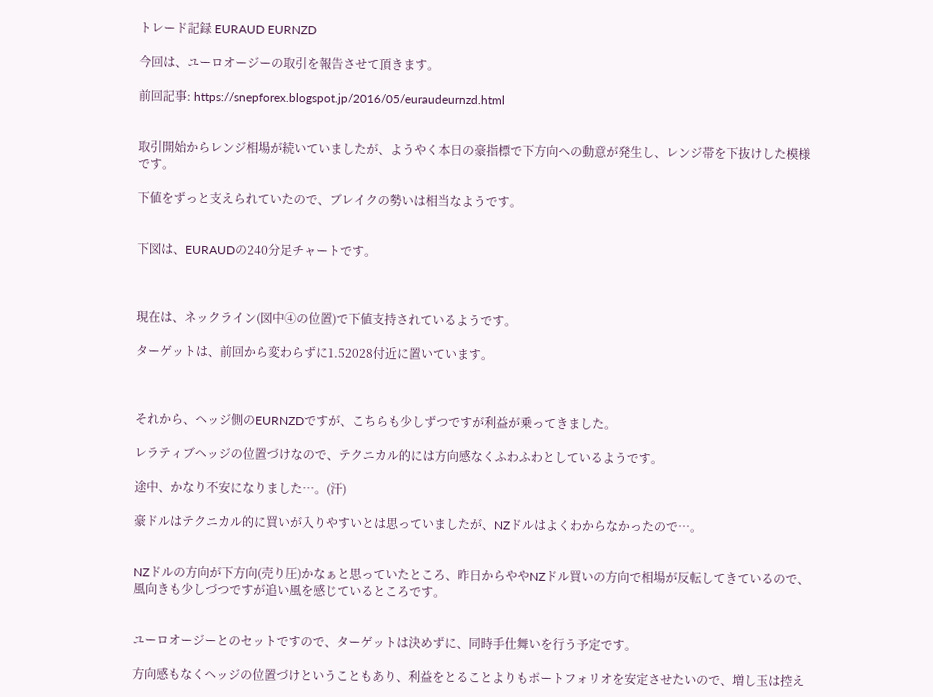トレード記録 EURAUD EURNZD

今回は、ユーロオージーの取引を報告させて頂きます。

前回記事: https://snepforex.blogspot.jp/2016/05/euraudeurnzd.html


取引開始からレンジ相場が続いていましたが、ようやく本日の豪指標で下方向への動意が発生し、レンジ帯を下抜けした模様です。

下値をずっと支えられていたので、ブレイクの勢いは相当なようです。


下図は、EURAUDの240分足チャートです。



現在は、ネックライン(図中④の位置)で下値支持されているようです。

ターゲットは、前回から変わらずに1.52028付近に置いています。



それから、ヘッジ側のEURNZDですが、こちらも少しずつですが利益が乗ってきました。

レラティブヘッジの位置づけなので、テクニカル的には方向感なくふわふわとしているようです。

途中、かなり不安になりました…。(汗)

豪ドルはテクニカル的に買いが入りやすいとは思っていましたが、NZドルはよくわからなかったので…。


NZドルの方向が下方向(売り圧)かなぁと思っていたところ、昨日からややNZドル買いの方向で相場が反転してきているので、風向きも少しづつですが追い風を感じているところです。


ユーロオージーとのセットですので、ターゲットは決めずに、同時手仕舞いを行う予定です。

方向感もなくヘッジの位置づけということもあり、利益をとることよりもポートフォリオを安定させたいので、増し玉は控え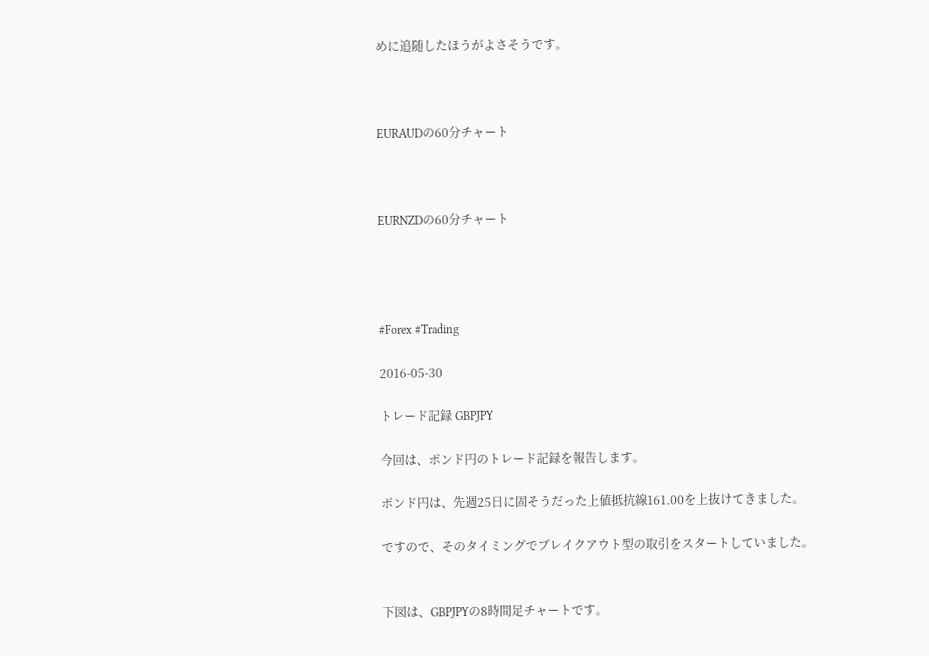めに追随したほうがよさそうです。



EURAUDの60分チャート



EURNZDの60分チャート




#Forex #Trading

2016-05-30

トレード記録 GBPJPY

今回は、ポンド円のトレード記録を報告します。

ポンド円は、先週25日に固そうだった上値抵抗線161.00を上抜けてきました。

ですので、そのタイミングでブレイクアウト型の取引をスタートしていました。


下図は、GBPJPYの8時間足チャートです。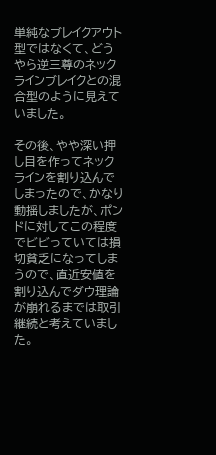単純なブレイクアウト型ではなくて、どうやら逆三尊のネックラインブレイクとの混合型のように見えていました。

その後、やや深い押し目を作ってネックラインを割り込んでしまったので、かなり動揺しましたが、ポンドに対してこの程度でビビっていては損切貧乏になってしまうので、直近安値を割り込んでダウ理論が崩れるまでは取引継続と考えていました。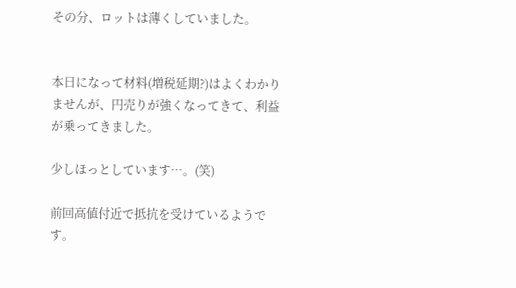その分、ロットは薄くしていました。


本日になって材料(増税延期?)はよくわかりませんが、円売りが強くなってきて、利益が乗ってきました。

少しほっとしています…。(笑)

前回高値付近で抵抗を受けているようです。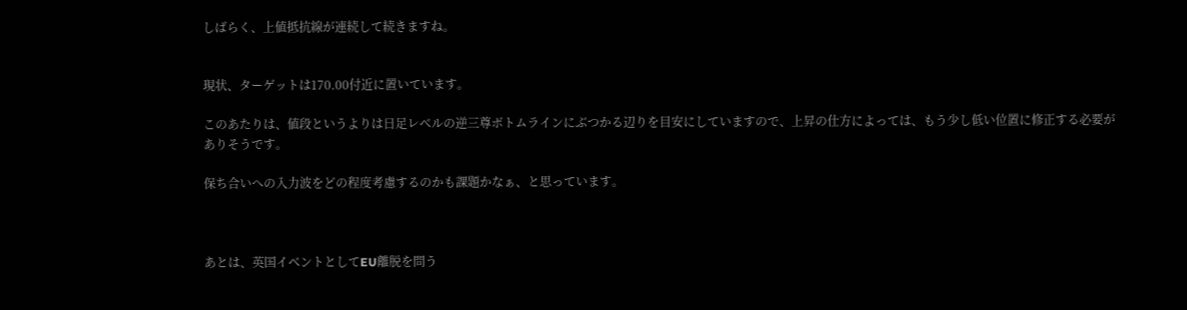しばらく、上値抵抗線が連続して続きますね。


現状、ターゲットは170.00付近に置いています。

このあたりは、値段というよりは日足レベルの逆三尊ボトムラインにぶつかる辺りを目安にしていますので、上昇の仕方によっては、もう少し低い位置に修正する必要がありそうです。

保ち合いへの入力波をどの程度考慮するのかも課題かなぁ、と思っています。



あとは、英国イベントとしてEU離脱を問う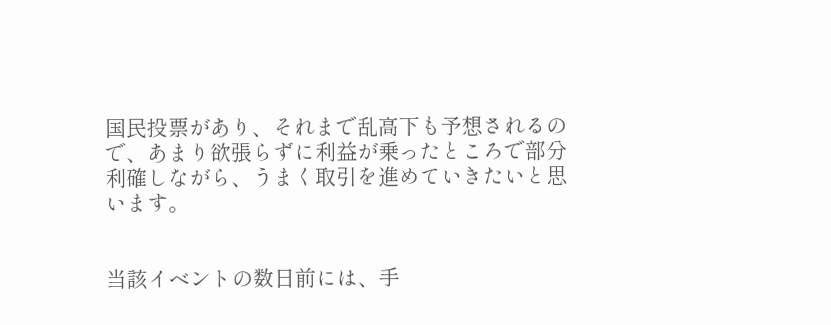国民投票があり、それまで乱高下も予想されるので、あまり欲張らずに利益が乗ったところで部分利確しながら、うまく取引を進めていきたいと思います。


当該イベントの数日前には、手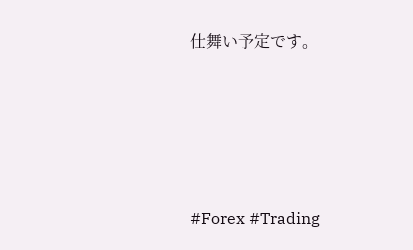仕舞い予定です。






#Forex #Trading